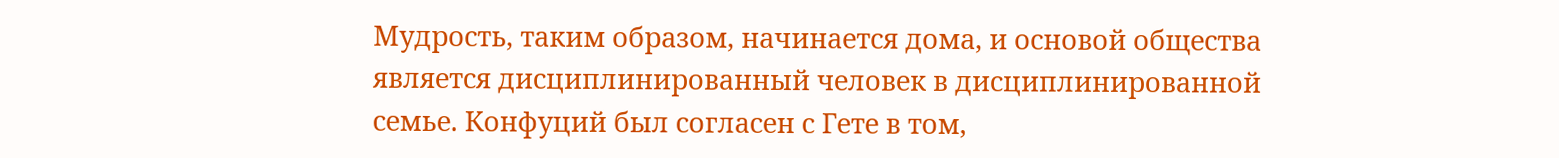Мудрость, таким образом, начинается дома, и основой общества является дисциплинированный человек в дисциплинированной семье. Конфуций был согласен с Гете в том,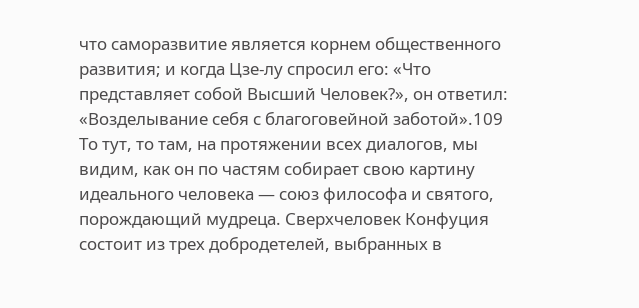что саморазвитие является корнем общественного развития; и когда Цзе-лу спросил его: «Что представляет собой Высший Человек?», он ответил: «Возделывание себя с благоговейной заботой».109 То тут, то там, на протяжении всех диалогов, мы видим, как он по частям собирает свою картину идеального человека — союз философа и святого, порождающий мудреца. Сверхчеловек Конфуция состоит из трех добродетелей, выбранных в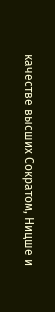качестве высших Сократом, Ницше и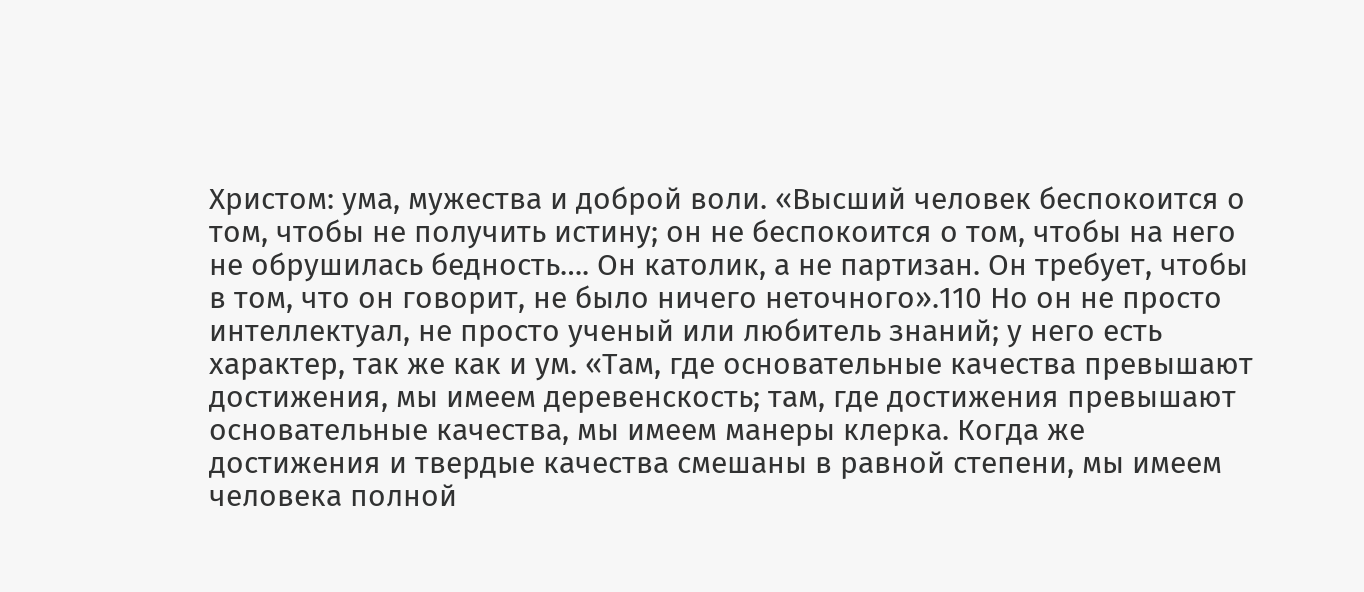Христом: ума, мужества и доброй воли. «Высший человек беспокоится о том, чтобы не получить истину; он не беспокоится о том, чтобы на него не обрушилась бедность…. Он католик, а не партизан. Он требует, чтобы в том, что он говорит, не было ничего неточного».110 Но он не просто интеллектуал, не просто ученый или любитель знаний; у него есть характер, так же как и ум. «Там, где основательные качества превышают достижения, мы имеем деревенскость; там, где достижения превышают основательные качества, мы имеем манеры клерка. Когда же достижения и твердые качества смешаны в равной степени, мы имеем человека полной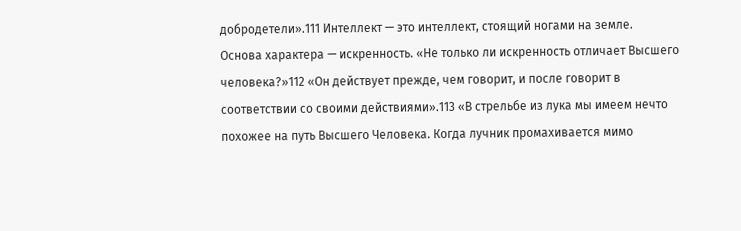добродетели».111 Интеллект — это интеллект, стоящий ногами на земле.
Основа характера — искренность. «Не только ли искренность отличает Высшего человека?»112 «Он действует прежде, чем говорит, и после говорит в соответствии со своими действиями».113 «В стрельбе из лука мы имеем нечто похожее на путь Высшего Человека. Когда лучник промахивается мимо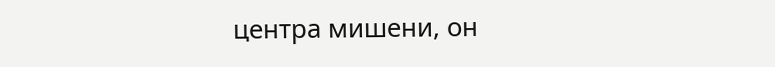центра мишени, он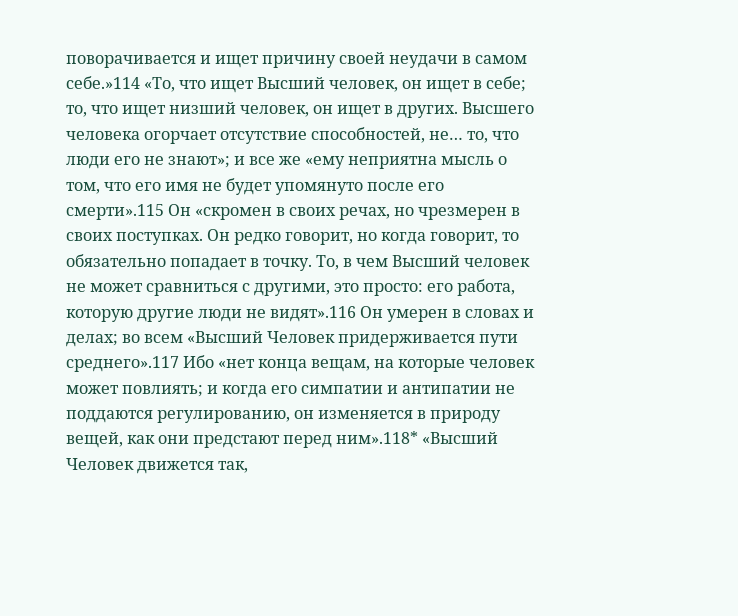поворачивается и ищет причину своей неудачи в самом себе.»114 «То, что ищет Высший человек, он ищет в себе; то, что ищет низший человек, он ищет в других. Высшего человека огорчает отсутствие способностей, не… то, что люди его не знают»; и все же «ему неприятна мысль о том, что его имя не будет упомянуто после его смерти».115 Он «скромен в своих речах, но чрезмерен в своих поступках. Он редко говорит, но когда говорит, то обязательно попадает в точку. То, в чем Высший человек не может сравниться с другими, это просто: его работа, которую другие люди не видят».116 Он умерен в словах и делах; во всем «Высший Человек придерживается пути среднего».117 Ибо «нет конца вещам, на которые человек может повлиять; и когда его симпатии и антипатии не поддаются регулированию, он изменяется в природу вещей, как они предстают перед ним».118* «Высший Человек движется так,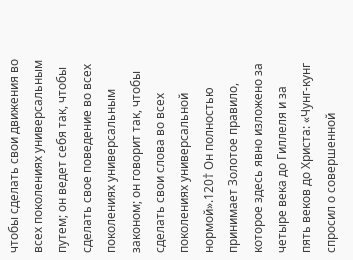чтобы сделать свои движения во всех поколениях универсальным путем; он ведет себя так, чтобы сделать свое поведение во всех поколениях универсальным законом; он говорит так, чтобы сделать свои слова во всех поколениях универсальной нормой».120† Он полностью принимает Золотое правило, которое здесь явно изложено за четыре века до Гиллеля и за пять веков до Христа: «Чунг-кунг спросил о совершенной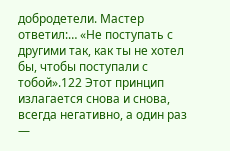добродетели. Мастер ответил:… «Не поступать с другими так, как ты не хотел бы, чтобы поступали с тобой».122 Этот принцип излагается снова и снова, всегда негативно, а один раз —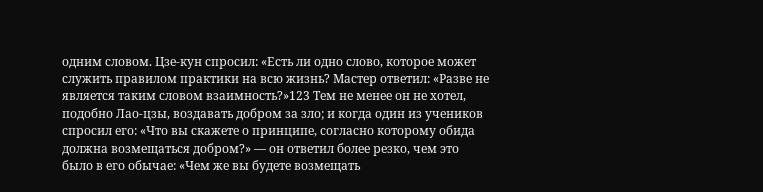одним словом. Цзе-кун спросил: «Есть ли одно слово, которое может служить правилом практики на всю жизнь? Мастер ответил: «Разве не является таким словом взаимность?»123 Тем не менее он не хотел, подобно Лао-цзы, воздавать добром за зло; и когда один из учеников спросил его: «Что вы скажете о принципе, согласно которому обида должна возмещаться добром?» — он ответил более резко, чем это было в его обычае: «Чем же вы будете возмещать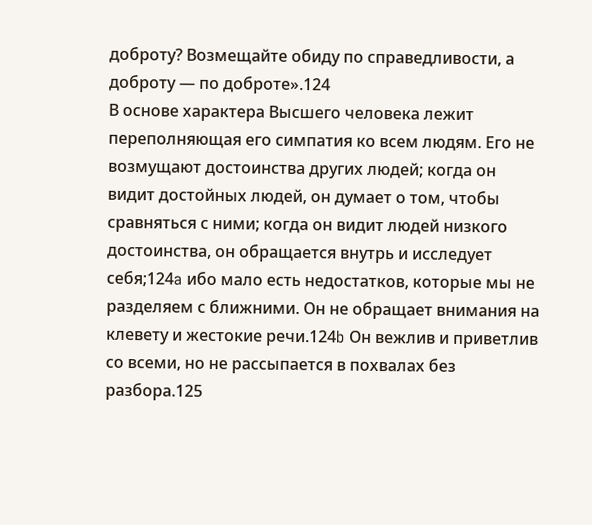доброту? Возмещайте обиду по справедливости, а доброту — по доброте».124
В основе характера Высшего человека лежит переполняющая его симпатия ко всем людям. Его не возмущают достоинства других людей; когда он видит достойных людей, он думает о том, чтобы сравняться с ними; когда он видит людей низкого достоинства, он обращается внутрь и исследует себя;124a ибо мало есть недостатков, которые мы не разделяем с ближними. Он не обращает внимания на клевету и жестокие речи.124b Он вежлив и приветлив со всеми, но не рассыпается в похвалах без разбора.125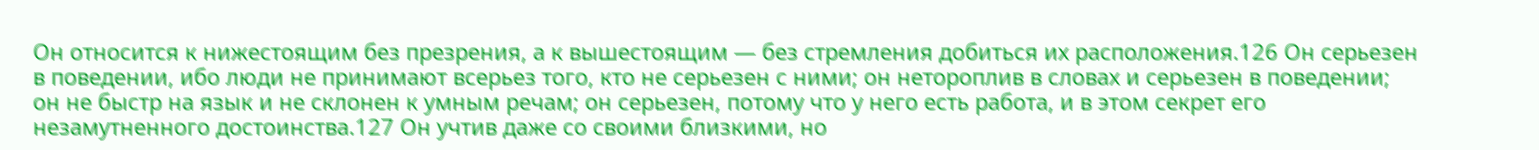Он относится к нижестоящим без презрения, а к вышестоящим — без стремления добиться их расположения.126 Он серьезен в поведении, ибо люди не принимают всерьез того, кто не серьезен с ними; он нетороплив в словах и серьезен в поведении; он не быстр на язык и не склонен к умным речам; он серьезен, потому что у него есть работа, и в этом секрет его незамутненного достоинства.127 Он учтив даже со своими близкими, но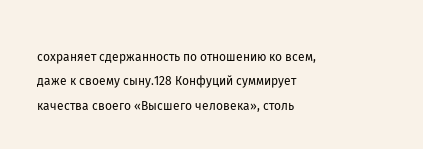сохраняет сдержанность по отношению ко всем, даже к своему сыну.128 Конфуций суммирует качества своего «Высшего человека», столь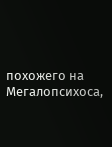похожего на Мегалопсихоса,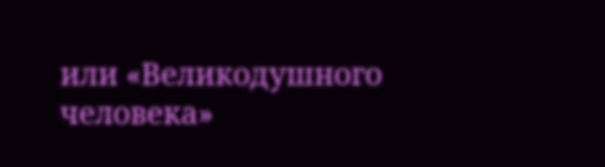или «Великодушного человека»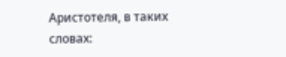Аристотеля, в таких словах: